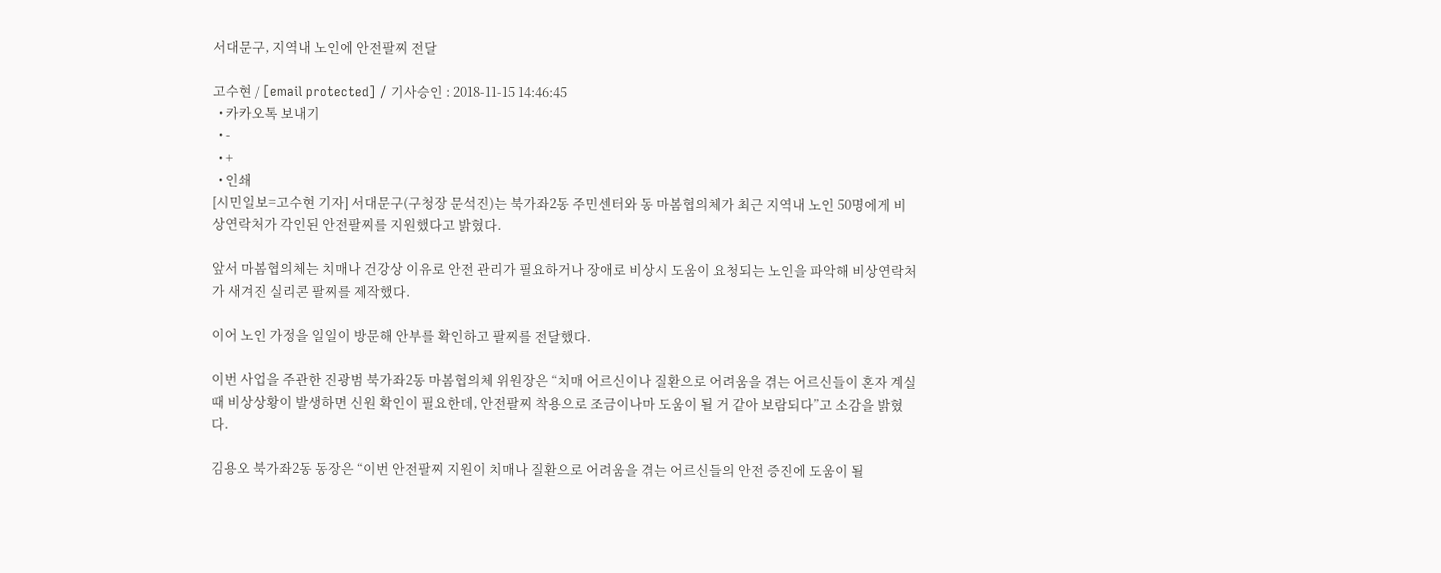서대문구, 지역내 노인에 안전팔찌 전달

고수현 / [email protected] / 기사승인 : 2018-11-15 14:46:45
  • 카카오톡 보내기
  • -
  • +
  • 인쇄
[시민일보=고수현 기자] 서대문구(구청장 문석진)는 북가좌2동 주민센터와 동 마봄협의체가 최근 지역내 노인 50명에게 비상연락처가 각인된 안전팔찌를 지원했다고 밝혔다.

앞서 마봄협의체는 치매나 건강상 이유로 안전 관리가 필요하거나 장애로 비상시 도움이 요청되는 노인을 파악해 비상연락처가 새겨진 실리콘 팔찌를 제작했다.

이어 노인 가정을 일일이 방문해 안부를 확인하고 팔찌를 전달했다.

이번 사업을 주관한 진광범 북가좌2동 마봄협의체 위원장은 “치매 어르신이나 질환으로 어려움을 겪는 어르신들이 혼자 계실 때 비상상황이 발생하면 신원 확인이 필요한데, 안전팔찌 착용으로 조금이나마 도움이 될 거 같아 보람되다”고 소감을 밝혔다.

김용오 북가좌2동 동장은 “이번 안전팔찌 지원이 치매나 질환으로 어려움을 겪는 어르신들의 안전 증진에 도움이 될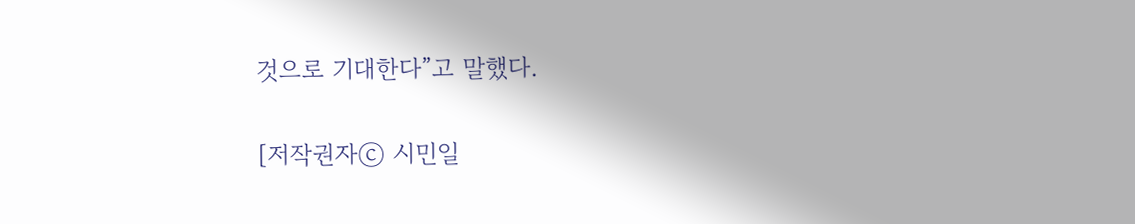것으로 기대한다”고 말했다.

[저작권자ⓒ 시민일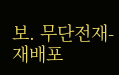보. 무단전재-재배포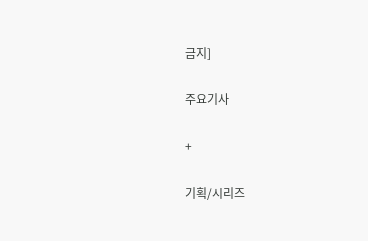금지]

주요기사

+

기획/시리즈